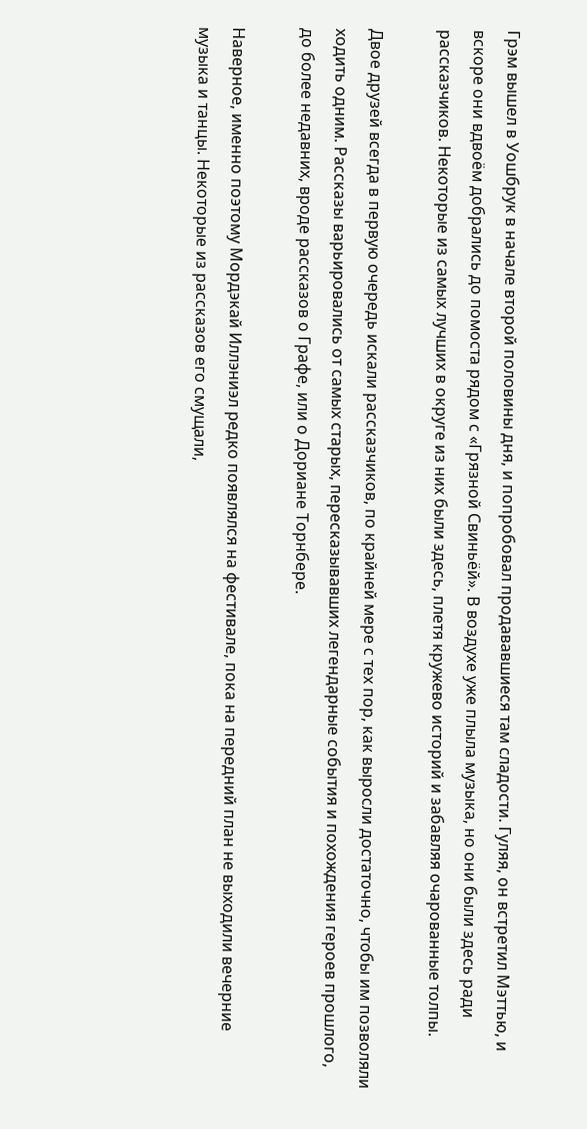Грэм вышел в Уошбрук в начале второй половины дня, и попробовал продававшиеся там сладости. Гуляя, он встретил Мэттью, и вскоре они вдвоём добрались до помоста рядом с «Грязной Свиньёй». В воздухе уже плыла музыка, но они были здесь ради рассказчиков. Некоторые из самых лучших в округе из них были здесь, плетя кружево историй и забавляя очарованные толпы.

Двое друзей всегда в первую очередь искали рассказчиков, по крайней мере с тех пор, как выросли достаточно, чтобы им позволяли ходить одним. Рассказы варьировались от самых старых, пересказывавших легендарные события и похождения героев прошлого, до более недавних, вроде рассказов о Графе, или о Дориане Торнбере.

Наверное, именно поэтому Мордэкай Иллэниэл редко появлялся на фестивале, пока на передний план не выходили вечерние музыка и танцы. Некоторые из рассказов его смущали,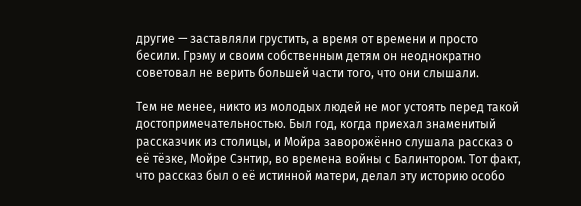другие — заставляли грустить, а время от времени и просто бесили. Грэму и своим собственным детям он неоднократно советовал не верить большей части того, что они слышали.

Тем не менее, никто из молодых людей не мог устоять перед такой достопримечательностью. Был год, когда приехал знаменитый рассказчик из столицы, и Мойра заворожённо слушала рассказ о её тёзке, Мойре Сэнтир, во времена войны с Балинтором. Тот факт, что рассказ был о её истинной матери, делал эту историю особо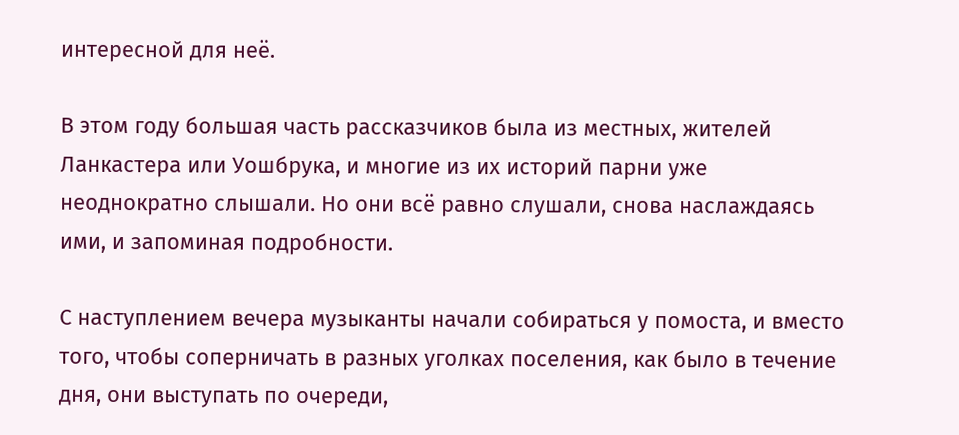интересной для неё.

В этом году большая часть рассказчиков была из местных, жителей Ланкастера или Уошбрука, и многие из их историй парни уже неоднократно слышали. Но они всё равно слушали, снова наслаждаясь ими, и запоминая подробности.

С наступлением вечера музыканты начали собираться у помоста, и вместо того, чтобы соперничать в разных уголках поселения, как было в течение дня, они выступать по очереди,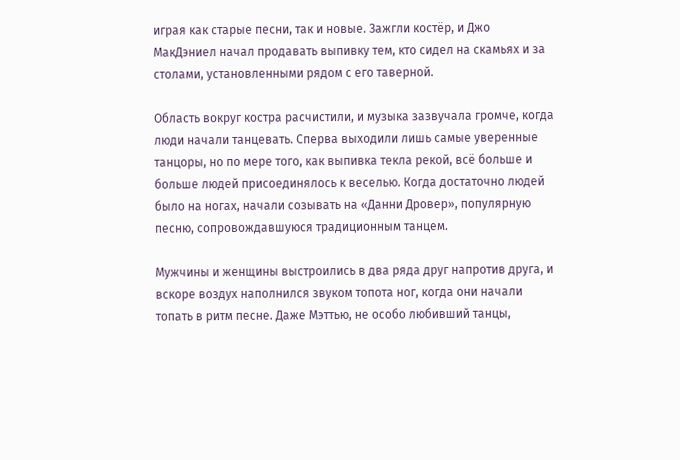играя как старые песни, так и новые. Зажгли костёр, и Джо МакДэниел начал продавать выпивку тем, кто сидел на скамьях и за столами, установленными рядом с его таверной.

Область вокруг костра расчистили, и музыка зазвучала громче, когда люди начали танцевать. Сперва выходили лишь самые уверенные танцоры, но по мере того, как выпивка текла рекой, всё больше и больше людей присоединялось к веселью. Когда достаточно людей было на ногах, начали созывать на «Данни Дровер», популярную песню, сопровождавшуюся традиционным танцем.

Мужчины и женщины выстроились в два ряда друг напротив друга, и вскоре воздух наполнился звуком топота ног, когда они начали топать в ритм песне. Даже Мэттью, не особо любивший танцы,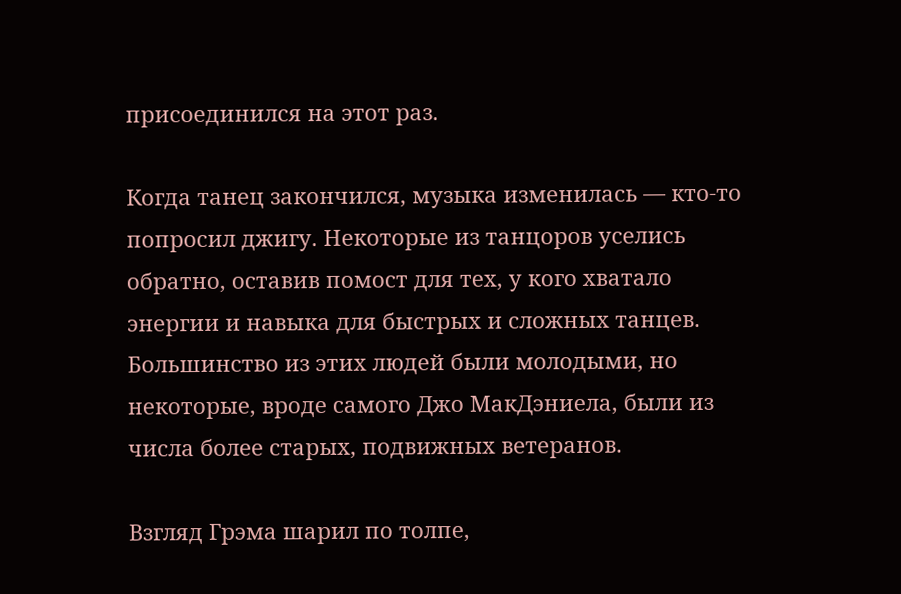присоединился на этот раз.

Когда танец закончился, музыка изменилась — кто-то попросил джигу. Некоторые из танцоров уселись обратно, оставив помост для тех, у кого хватало энергии и навыка для быстрых и сложных танцев. Большинство из этих людей были молодыми, но некоторые, вроде самого Джо МакДэниела, были из числа более старых, подвижных ветеранов.

Взгляд Грэма шарил по толпе,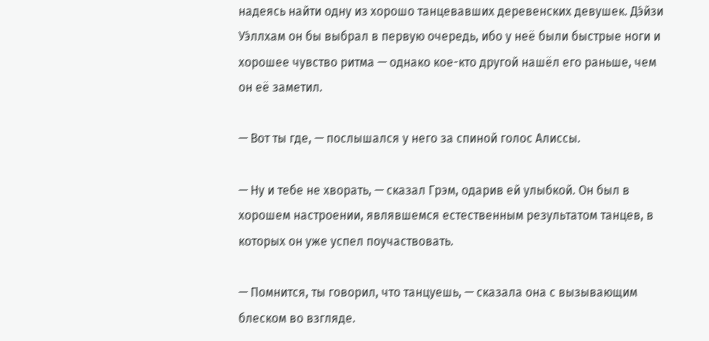надеясь найти одну из хорошо танцевавших деревенских девушек. Дэ́йзи Уэ́ллхам он бы выбрал в первую очередь, ибо у неё были быстрые ноги и хорошее чувство ритма — однако кое-кто другой нашёл его раньше, чем он её заметил.

— Вот ты где, — послышался у него за спиной голос Алиссы.

— Ну и тебе не хворать, — сказал Грэм, одарив ей улыбкой. Он был в хорошем настроении, являвшемся естественным результатом танцев, в которых он уже успел поучаствовать.

— Помнится, ты говорил, что танцуешь, — сказала она с вызывающим блеском во взгляде.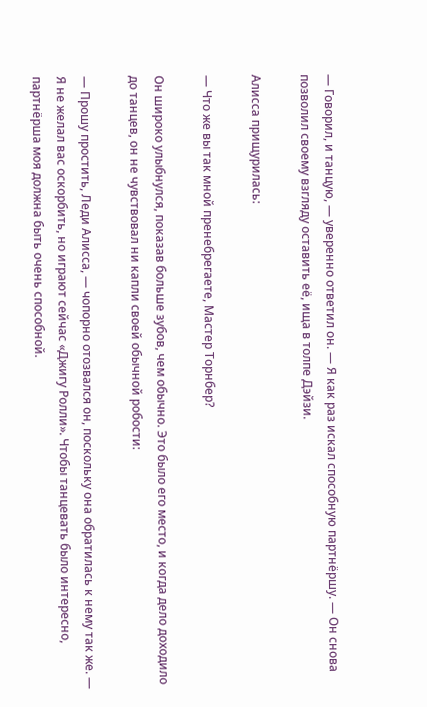— Говорил, и танцую, — уверенно ответил он. — Я как раз искал способную партнёршу. — Он снова позволил своему взгляду оставить её, ища в толпе Дэйзи.

Алисса прищурилась:

— Что же вы так мной пренебрегаете, Мастер Торнбер?

Он широко улыбнулся, показав больше зубов, чем обычно. Это было его место, и когда дело доходило до танцев, он не чувствовал ни капли своей обычной робости:

— Прошу простить, Леди Алисса, — чопорно отозвался он, поскольку она обратилась к нему так же. — Я не желал вас оскорбить, но играют сейчас «Джигу Ролли». Чтобы танцевать было интересно, партнёрша моя должна быть очень способной.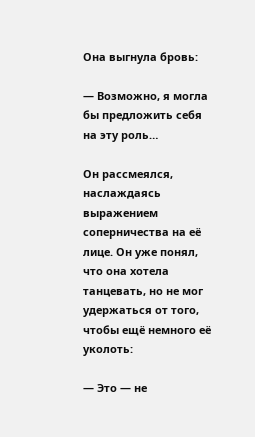Она выгнула бровь:

— Возможно, я могла бы предложить себя на эту роль…

Он рассмеялся, наслаждаясь выражением соперничества на её лице. Он уже понял, что она хотела танцевать, но не мог удержаться от того, чтобы ещё немного её уколоть:

— Это — не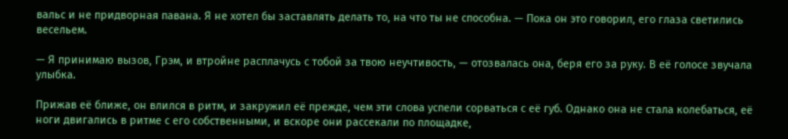вальс и не придворная павана. Я не хотел бы заставлять делать то, на что ты не способна. — Пока он это говорил, его глаза светились весельем.

— Я принимаю вызов, Грэм, и втройне расплачусь с тобой за твою неучтивость, — отозвалась она, беря его за руку. В её голосе звучала улыбка.

Прижав её ближе, он влился в ритм, и закружил её прежде, чем эти слова успели сорваться с её губ. Однако она не стала колебаться, её ноги двигались в ритме с его собственными, и вскоре они рассекали по площадке,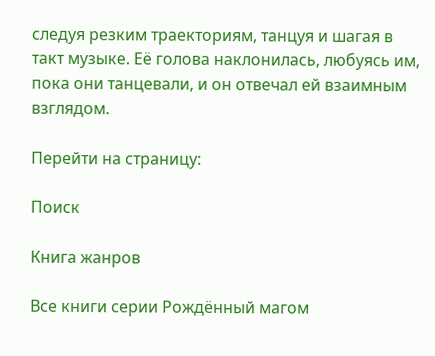следуя резким траекториям, танцуя и шагая в такт музыке. Её голова наклонилась, любуясь им, пока они танцевали, и он отвечал ей взаимным взглядом.

Перейти на страницу:

Поиск

Книга жанров

Все книги серии Рождённый магом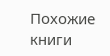Похожие книги